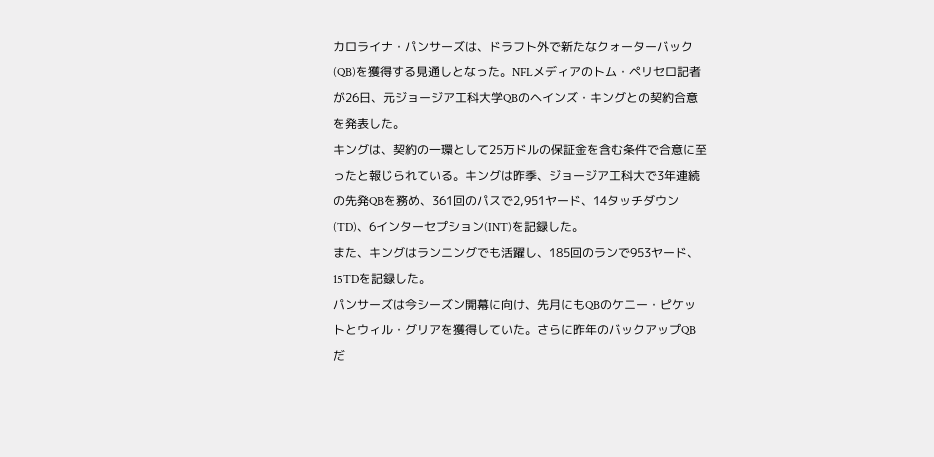カロライナ・パンサーズは、ドラフト外で新たなクォーターバック(QB)を獲得する見通しとなった。NFLメディアのトム・ペリセロ記者が26日、元ジョージア工科大学QBのヘインズ・キングとの契約合意を発表した。
キングは、契約の一環として25万ドルの保証金を含む条件で合意に至ったと報じられている。キングは昨季、ジョージア工科大で3年連続の先発QBを務め、361回のパスで2,951ヤード、14タッチダウン(TD)、6インターセプション(INT)を記録した。
また、キングはランニングでも活躍し、185回のランで953ヤード、15TDを記録した。
パンサーズは今シーズン開幕に向け、先月にもQBのケニー・ピケットとウィル・グリアを獲得していた。さらに昨年のバックアップQBだ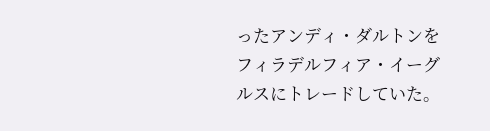ったアンディ・ダルトンをフィラデルフィア・イーグルスにトレードしていた。